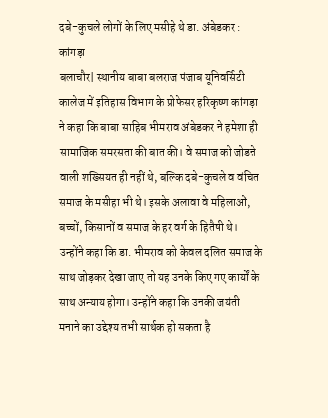दबे-कुचले लोगों के लिए मसीहे थे डा. अंबेडकर : कांगड़ा
बलाचौर| स्थानीय बाबा बलराज पंजाब यूनिवर्सिटी कालेज में इतिहास विभाग के प्रोफेसर हरिकृष्ण कांगड़ा ने कहा कि बाबा साहिब भीमराव अंबेडकर ने हमेशा ही सामाजिक समरसता की बात की। वे समाज को जोडऩे वाली शख्सियत ही नहीं थे, बल्कि दबे-कुचले व वंचित समाज के मसीहा भी थे। इसके अलावा वे महिलाओं, बच्चों, किसानों व समाज के हर वर्ग के हितैषी थे। उन्होंने कहा कि डा. भीमराव को केवल दलित समाज के साथ जोड़कर देखा जाए तो यह उनके किए गए कार्यों के साथ अन्याय होगा। उन्होंने कहा कि उनकी जयंती मनाने का उद्देश्य तभी सार्थक हो सकता है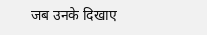जब उनके दिखाए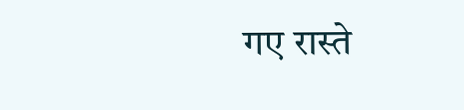गए रास्ते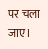पर चला जाए।